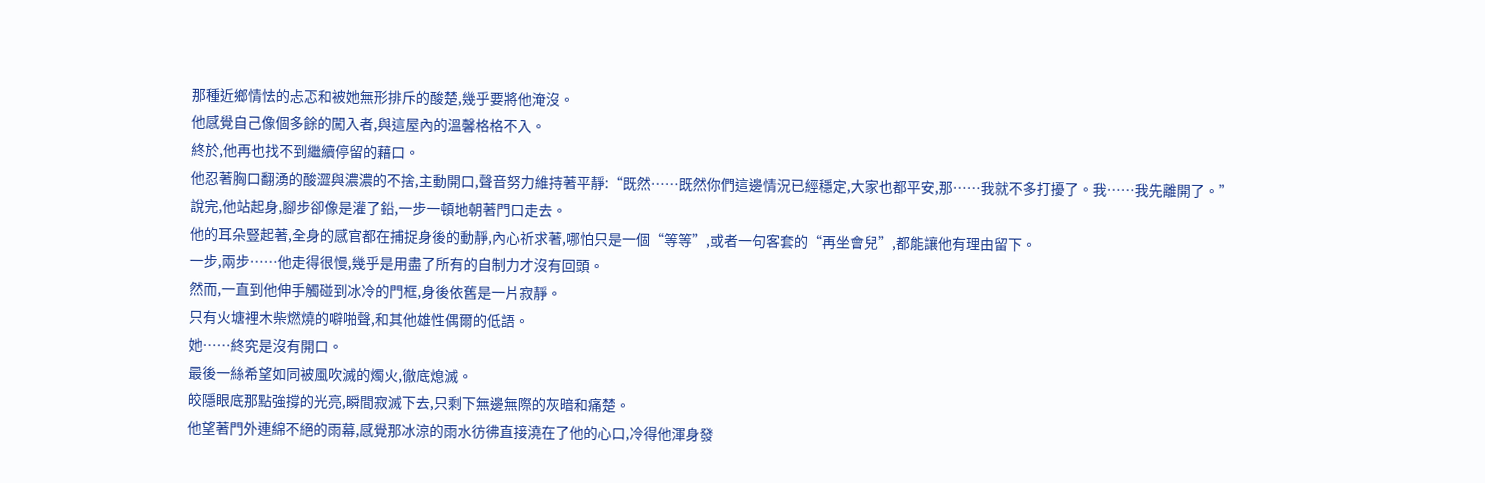那種近鄉情怯的忐忑和被她無形排斥的酸楚,幾乎要將他淹沒。
他感覺自己像個多餘的闖入者,與這屋內的溫馨格格不入。
終於,他再也找不到繼續停留的藉口。
他忍著胸口翻湧的酸澀與濃濃的不捨,主動開口,聲音努力維持著平靜:“既然……既然你們這邊情況已經穩定,大家也都平安,那……我就不多打擾了。我……我先離開了。”
說完,他站起身,腳步卻像是灌了鉛,一步一頓地朝著門口走去。
他的耳朵豎起著,全身的感官都在捕捉身後的動靜,內心祈求著,哪怕只是一個“等等”,或者一句客套的“再坐會兒”,都能讓他有理由留下。
一步,兩步……他走得很慢,幾乎是用盡了所有的自制力才沒有回頭。
然而,一直到他伸手觸碰到冰冷的門框,身後依舊是一片寂靜。
只有火塘裡木柴燃燒的噼啪聲,和其他雄性偶爾的低語。
她……終究是沒有開口。
最後一絲希望如同被風吹滅的燭火,徹底熄滅。
皎隱眼底那點強撐的光亮,瞬間寂滅下去,只剩下無邊無際的灰暗和痛楚。
他望著門外連綿不絕的雨幕,感覺那冰涼的雨水彷彿直接澆在了他的心口,冷得他渾身發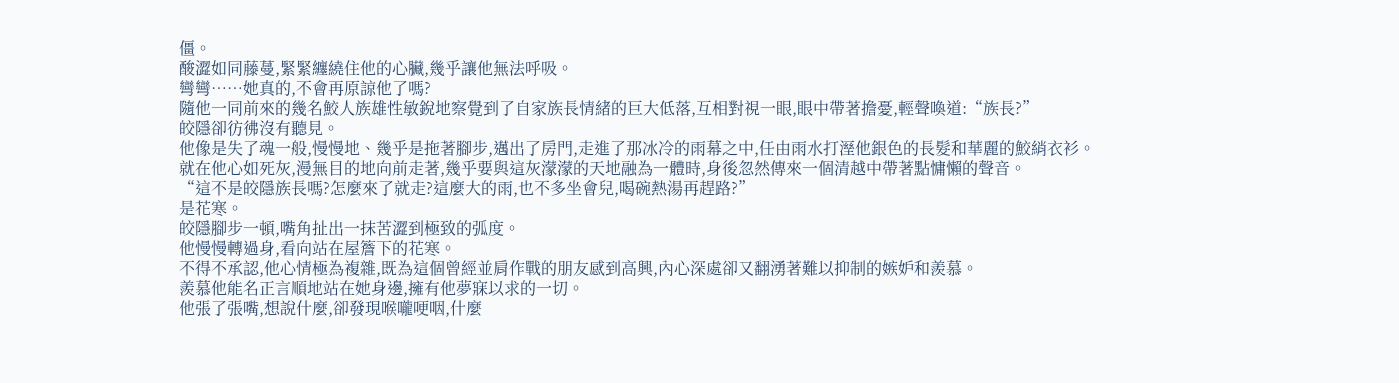僵。
酸澀如同藤蔓,緊緊纏繞住他的心臟,幾乎讓他無法呼吸。
彎彎……她真的,不會再原諒他了嗎?
隨他一同前來的幾名鮫人族雄性敏銳地察覺到了自家族長情緒的巨大低落,互相對視一眼,眼中帶著擔憂,輕聲喚道:“族長?”
皎隱卻彷彿沒有聽見。
他像是失了魂一般,慢慢地、幾乎是拖著腳步,邁出了房門,走進了那冰冷的雨幕之中,任由雨水打溼他銀色的長髮和華麗的鮫綃衣衫。
就在他心如死灰,漫無目的地向前走著,幾乎要與這灰濛濛的天地融為一體時,身後忽然傳來一個清越中帶著點慵懶的聲音。
“這不是皎隱族長嗎?怎麼來了就走?這麼大的雨,也不多坐會兒,喝碗熱湯再趕路?”
是花寒。
皎隱腳步一頓,嘴角扯出一抹苦澀到極致的弧度。
他慢慢轉過身,看向站在屋簷下的花寒。
不得不承認,他心情極為複雜,既為這個曾經並肩作戰的朋友感到高興,內心深處卻又翻湧著難以抑制的嫉妒和羨慕。
羨慕他能名正言順地站在她身邊,擁有他夢寐以求的一切。
他張了張嘴,想說什麼,卻發現喉嚨哽咽,什麼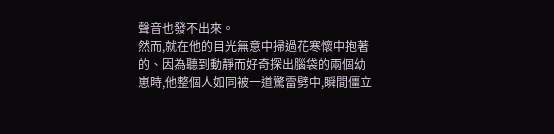聲音也發不出來。
然而,就在他的目光無意中掃過花寒懷中抱著的、因為聽到動靜而好奇探出腦袋的兩個幼崽時,他整個人如同被一道驚雷劈中,瞬間僵立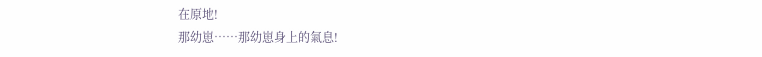在原地!
那幼崽……那幼崽身上的氣息!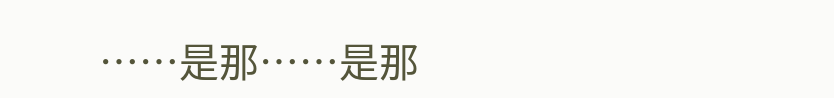……是那……是那